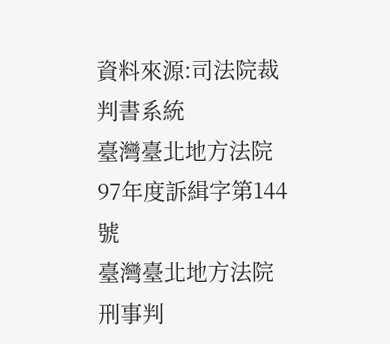資料來源:司法院裁判書系統
臺灣臺北地方法院97年度訴緝字第144號
臺灣臺北地方法院刑事判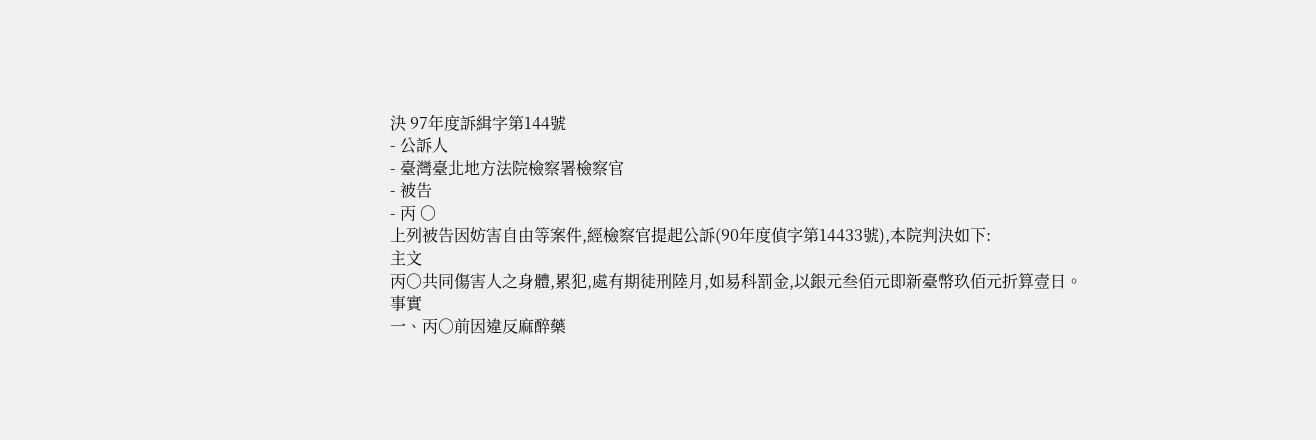決 97年度訴緝字第144號
- 公訴人
- 臺灣臺北地方法院檢察署檢察官
- 被告
- 丙 ○
上列被告因妨害自由等案件,經檢察官提起公訴(90年度偵字第14433號),本院判決如下:
主文
丙○共同傷害人之身體,累犯,處有期徒刑陸月,如易科罰金,以銀元叁佰元即新臺幣玖佰元折算壹日。
事實
一、丙○前因違反麻醉藥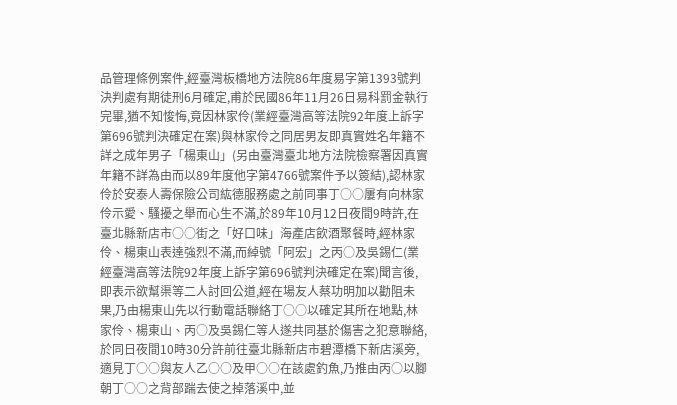品管理條例案件,經臺灣板橋地方法院86年度易字第1393號判決判處有期徒刑6月確定,甫於民國86年11月26日易科罰金執行完畢,猶不知悛悔,竟因林家伶(業經臺灣高等法院92年度上訴字第696號判決確定在案)與林家伶之同居男友即真實姓名年籍不詳之成年男子「楊東山」(另由臺灣臺北地方法院檢察署因真實年籍不詳為由而以89年度他字第4766號案件予以簽結),認林家伶於安泰人壽保險公司紘德服務處之前同事丁○○屢有向林家伶示愛、騷擾之舉而心生不滿,於89年10月12日夜間9時許,在臺北縣新店市○○街之「好口味」海產店飲酒聚餐時,經林家伶、楊東山表達強烈不滿,而綽號「阿宏」之丙○及吳錫仁(業經臺灣高等法院92年度上訴字第696號判決確定在案)聞言後,即表示欲幫渠等二人討回公道,經在場友人蔡功明加以勸阻未果,乃由楊東山先以行動電話聯絡丁○○以確定其所在地點,林家伶、楊東山、丙○及吳錫仁等人遂共同基於傷害之犯意聯絡,於同日夜間10時30分許前往臺北縣新店市碧潭橋下新店溪旁,適見丁○○與友人乙○○及甲○○在該處釣魚,乃推由丙○以腳朝丁○○之背部踹去使之掉落溪中,並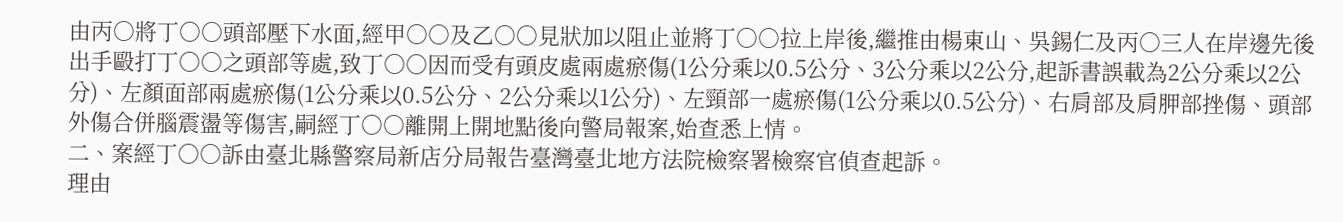由丙○將丁○○頭部壓下水面,經甲○○及乙○○見狀加以阻止並將丁○○拉上岸後,繼推由楊東山、吳錫仁及丙○三人在岸邊先後出手毆打丁○○之頭部等處,致丁○○因而受有頭皮處兩處瘀傷(1公分乘以0.5公分、3公分乘以2公分,起訴書誤載為2公分乘以2公分)、左顏面部兩處瘀傷(1公分乘以0.5公分、2公分乘以1公分)、左頸部一處瘀傷(1公分乘以0.5公分)、右肩部及肩胛部挫傷、頭部外傷合併腦震盪等傷害,嗣經丁○○離開上開地點後向警局報案,始查悉上情。
二、案經丁○○訴由臺北縣警察局新店分局報告臺灣臺北地方法院檢察署檢察官偵查起訴。
理由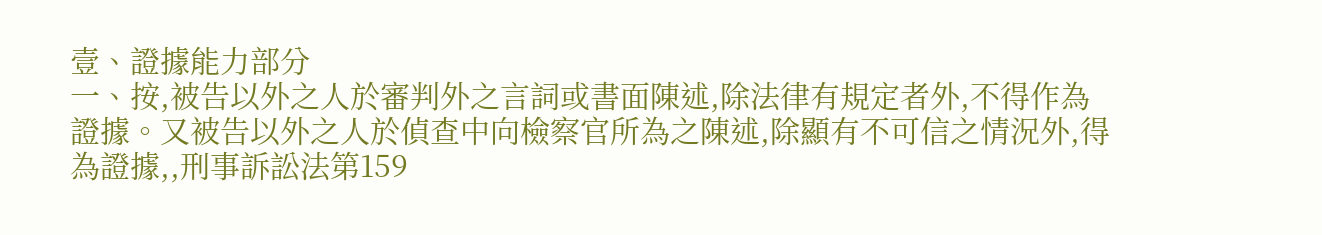壹、證據能力部分
一、按,被告以外之人於審判外之言詞或書面陳述,除法律有規定者外,不得作為證據。又被告以外之人於偵查中向檢察官所為之陳述,除顯有不可信之情況外,得為證據,,刑事訴訟法第159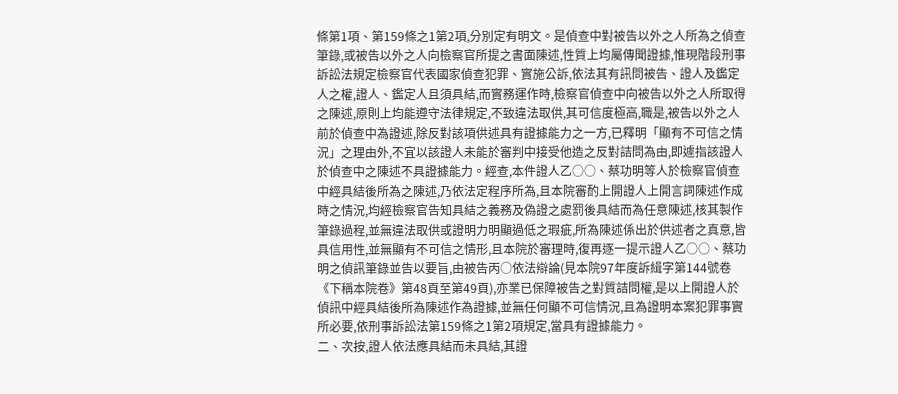條第1項、第159條之1第2項,分別定有明文。是偵查中對被告以外之人所為之偵查筆錄,或被告以外之人向檢察官所提之書面陳述,性質上均屬傳聞證據,惟現階段刑事訴訟法規定檢察官代表國家偵查犯罪、實施公訴,依法其有訊問被告、證人及鑑定人之權,證人、鑑定人且須具結,而實務運作時,檢察官偵查中向被告以外之人所取得之陳述,原則上均能遵守法律規定,不致違法取供,其可信度極高,職是,被告以外之人前於偵查中為證述,除反對該項供述具有證據能力之一方,已釋明「顯有不可信之情況」之理由外,不宜以該證人未能於審判中接受他造之反對詰問為由,即遽指該證人於偵查中之陳述不具證據能力。經查,本件證人乙○○、蔡功明等人於檢察官偵查中經具結後所為之陳述,乃依法定程序所為,且本院審酌上開證人上開言詞陳述作成時之情況,均經檢察官告知具結之義務及偽證之處罰後具結而為任意陳述,核其製作筆錄過程,並無違法取供或證明力明顯過低之瑕疵,所為陳述係出於供述者之真意,皆具信用性,並無顯有不可信之情形,且本院於審理時,復再逐一提示證人乙○○、蔡功明之偵訊筆錄並告以要旨,由被告丙○依法辯論(見本院97年度訴緝字第144號卷《下稱本院卷》第48頁至第49頁),亦業已保障被告之對質詰問權,是以上開證人於偵訊中經具結後所為陳述作為證據,並無任何顯不可信情況,且為證明本案犯罪事實所必要,依刑事訴訟法第159條之1第2項規定,當具有證據能力。
二、次按,證人依法應具結而未具結,其證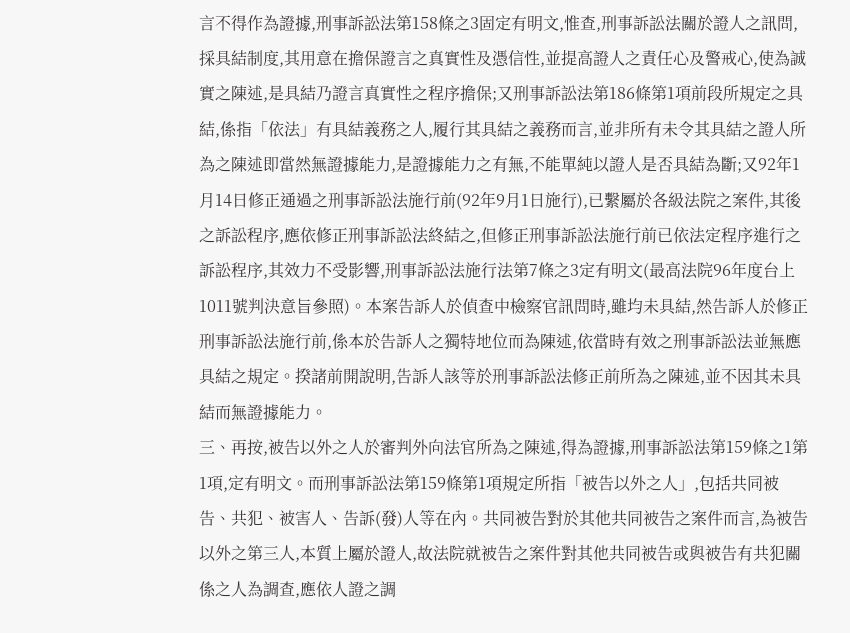言不得作為證據,刑事訴訟法第158條之3固定有明文,惟查,刑事訴訟法關於證人之訊問,採具結制度,其用意在擔保證言之真實性及憑信性,並提高證人之責任心及警戒心,使為誠實之陳述,是具結乃證言真實性之程序擔保;又刑事訴訟法第186條第1項前段所規定之具結,係指「依法」有具結義務之人,履行其具結之義務而言,並非所有未令其具結之證人所為之陳述即當然無證據能力,是證據能力之有無,不能單純以證人是否具結為斷;又92年1月14日修正通過之刑事訴訟法施行前(92年9月1日施行),已繫屬於各級法院之案件,其後之訴訟程序,應依修正刑事訴訟法終結之,但修正刑事訴訟法施行前已依法定程序進行之訴訟程序,其效力不受影響,刑事訴訟法施行法第7條之3定有明文(最高法院96年度台上1011號判決意旨參照)。本案告訴人於偵查中檢察官訊問時,雖均未具結,然告訴人於修正刑事訴訟法施行前,係本於告訴人之獨特地位而為陳述,依當時有效之刑事訴訟法並無應具結之規定。揆諸前開說明,告訴人該等於刑事訴訟法修正前所為之陳述,並不因其未具結而無證據能力。
三、再按,被告以外之人於審判外向法官所為之陳述,得為證據,刑事訴訟法第159條之1第1項,定有明文。而刑事訴訟法第159條第1項規定所指「被告以外之人」,包括共同被告、共犯、被害人、告訴(發)人等在內。共同被告對於其他共同被告之案件而言,為被告以外之第三人,本質上屬於證人,故法院就被告之案件對其他共同被告或與被告有共犯關係之人為調查,應依人證之調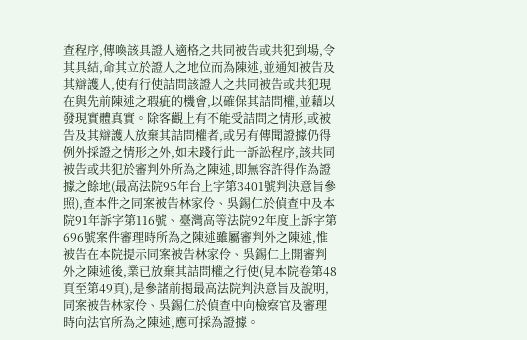查程序,傳喚該具證人適格之共同被告或共犯到場,令其具結,命其立於證人之地位而為陳述,並通知被告及其辯護人,使有行使詰問該證人之共同被告或共犯現在與先前陳述之瑕疵的機會,以確保其詰問權,並藉以發現實體真實。除客觀上有不能受詰問之情形,或被告及其辯護人放棄其詰問權者,或另有傳聞證據仍得例外採證之情形之外,如未踐行此一訴訟程序,該共同被告或共犯於審判外所為之陳述,即無容許得作為證據之餘地(最高法院95年台上字第3401號判決意旨參照),查本件之同案被告林家伶、吳錫仁於偵查中及本院91年訴字第116號、臺灣高等法院92年度上訴字第696號案件審理時所為之陳述雖屬審判外之陳述,惟被告在本院提示同案被告林家伶、吳錫仁上開審判外之陳述後,業已放棄其詰問權之行使(見本院卷第48 頁至第49頁),是參諸前揭最高法院判決意旨及說明,同案被告林家伶、吳錫仁於偵查中向檢察官及審理時向法官所為之陳述,應可採為證據。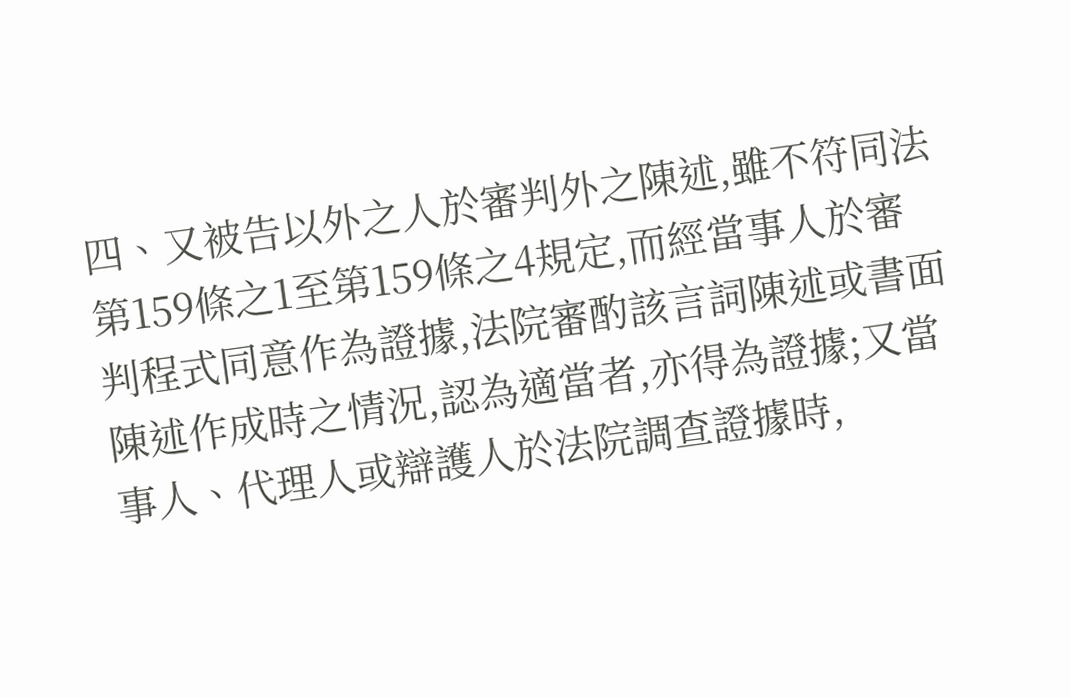四、又被告以外之人於審判外之陳述,雖不符同法第159條之1至第159條之4規定,而經當事人於審判程式同意作為證據,法院審酌該言詞陳述或書面陳述作成時之情況,認為適當者,亦得為證據;又當事人、代理人或辯護人於法院調查證據時,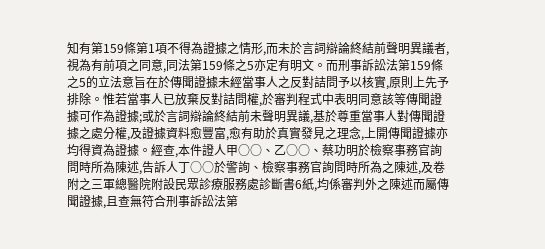知有第159條第1項不得為證據之情形,而未於言詞辯論終結前聲明異議者,視為有前項之同意,同法第159條之5亦定有明文。而刑事訴訟法第159條之5的立法意旨在於傳聞證據未經當事人之反對詰問予以核實,原則上先予排除。惟若當事人已放棄反對詰問權,於審判程式中表明同意該等傳聞證據可作為證據;或於言詞辯論終結前未聲明異議,基於尊重當事人對傳聞證據之處分權,及證據資料愈豐富,愈有助於真實發見之理念,上開傳聞證據亦均得資為證據。經查,本件證人甲○○、乙○○、蔡功明於檢察事務官詢問時所為陳述,告訴人丁○○於警詢、檢察事務官詢問時所為之陳述,及卷附之三軍總醫院附設民眾診療服務處診斷書6紙,均係審判外之陳述而屬傳聞證據,且查無符合刑事訴訟法第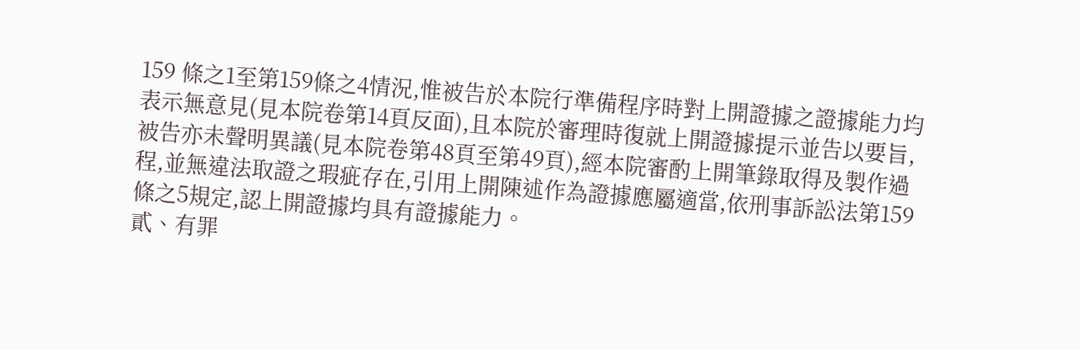159 條之1至第159條之4情況,惟被告於本院行準備程序時對上開證據之證據能力均表示無意見(見本院卷第14頁反面),且本院於審理時復就上開證據提示並告以要旨,被告亦未聲明異議(見本院卷第48頁至第49頁),經本院審酌上開筆錄取得及製作過程,並無違法取證之瑕疵存在,引用上開陳述作為證據應屬適當,依刑事訴訟法第159條之5規定,認上開證據均具有證據能力。
貳、有罪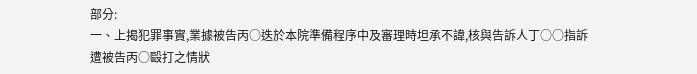部分:
一、上揭犯罪事實,業據被告丙○迭於本院準備程序中及審理時坦承不諱,核與告訴人丁○○指訴遭被告丙○毆打之情狀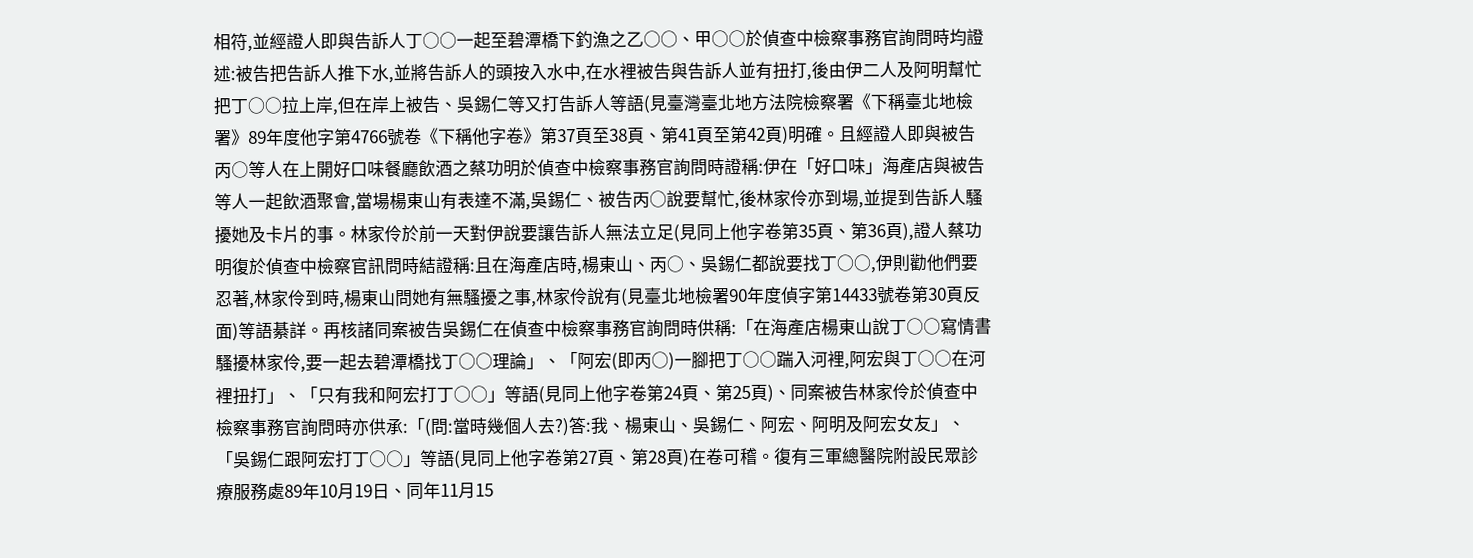相符,並經證人即與告訴人丁○○一起至碧潭橋下釣漁之乙○○、甲○○於偵查中檢察事務官詢問時均證述:被告把告訴人推下水,並將告訴人的頭按入水中,在水裡被告與告訴人並有扭打,後由伊二人及阿明幫忙把丁○○拉上岸,但在岸上被告、吳錫仁等又打告訴人等語(見臺灣臺北地方法院檢察署《下稱臺北地檢署》89年度他字第4766號卷《下稱他字卷》第37頁至38頁、第41頁至第42頁)明確。且經證人即與被告丙○等人在上開好口味餐廳飲酒之蔡功明於偵查中檢察事務官詢問時證稱:伊在「好口味」海產店與被告等人一起飲酒聚會,當場楊東山有表達不滿,吳錫仁、被告丙○說要幫忙,後林家伶亦到場,並提到告訴人騷擾她及卡片的事。林家伶於前一天對伊說要讓告訴人無法立足(見同上他字卷第35頁、第36頁),證人蔡功明復於偵查中檢察官訊問時結證稱:且在海產店時,楊東山、丙○、吳錫仁都說要找丁○○,伊則勸他們要忍著,林家伶到時,楊東山問她有無騷擾之事,林家伶說有(見臺北地檢署90年度偵字第14433號卷第30頁反面)等語綦詳。再核諸同案被告吳錫仁在偵查中檢察事務官詢問時供稱:「在海產店楊東山說丁○○寫情書騷擾林家伶,要一起去碧潭橋找丁○○理論」、「阿宏(即丙○)一腳把丁○○踹入河裡,阿宏與丁○○在河裡扭打」、「只有我和阿宏打丁○○」等語(見同上他字卷第24頁、第25頁)、同案被告林家伶於偵查中檢察事務官詢問時亦供承:「(問:當時幾個人去?)答:我、楊東山、吳錫仁、阿宏、阿明及阿宏女友」、「吳錫仁跟阿宏打丁○○」等語(見同上他字卷第27頁、第28頁)在卷可稽。復有三軍總醫院附設民眾診療服務處89年10月19日、同年11月15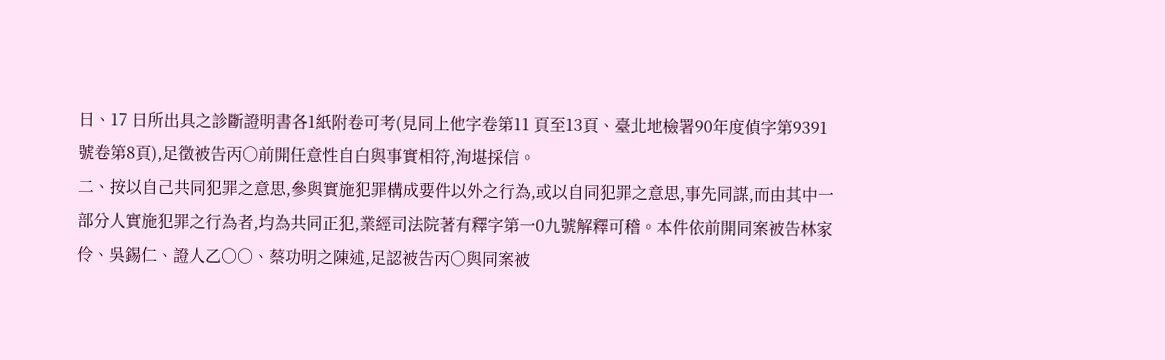日、17 日所出具之診斷證明書各1紙附卷可考(見同上他字卷第11 頁至13頁、臺北地檢署90年度偵字第9391號卷第8頁),足徵被告丙○前開任意性自白與事實相符,洵堪採信。
二、按以自己共同犯罪之意思,參與實施犯罪構成要件以外之行為,或以自同犯罪之意思,事先同謀,而由其中一部分人實施犯罪之行為者,均為共同正犯,業經司法院著有釋字第一0九號解釋可稽。本件依前開同案被告林家伶、吳錫仁、證人乙○○、蔡功明之陳述,足認被告丙○與同案被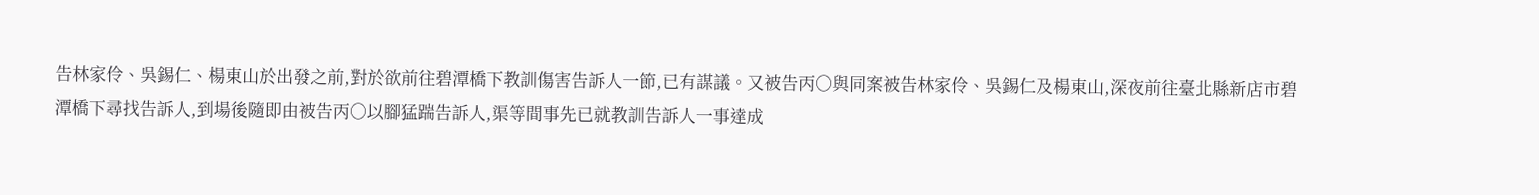告林家伶、吳錫仁、楊東山於出發之前,對於欲前往碧潭橋下教訓傷害告訴人一節,已有謀議。又被告丙○與同案被告林家伶、吳錫仁及楊東山,深夜前往臺北縣新店市碧潭橋下尋找告訴人,到場後隨即由被告丙○以腳猛踹告訴人,渠等間事先已就教訓告訴人一事達成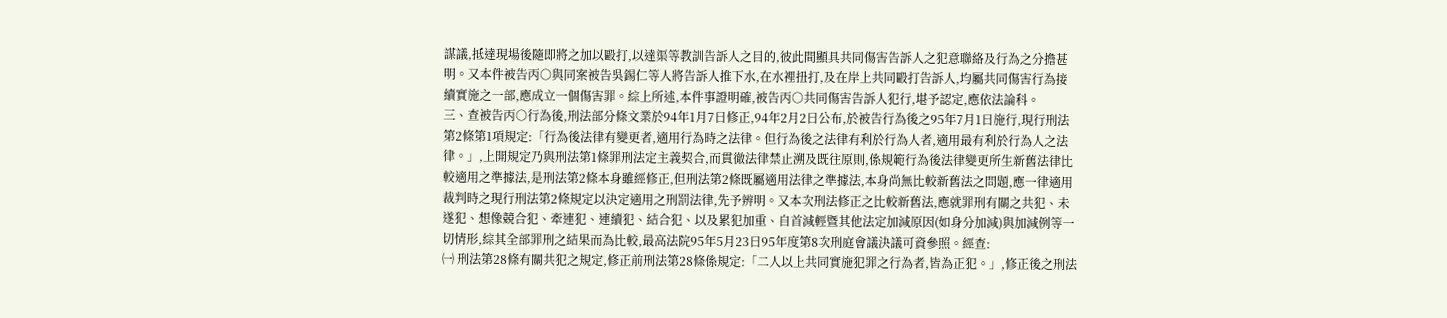謀議,抵達現場後隨即將之加以毆打,以達渠等教訓告訴人之目的,彼此間顯具共同傷害告訴人之犯意聯絡及行為之分擔甚明。又本件被告丙○與同案被告吳錫仁等人將告訴人推下水,在水裡扭打,及在岸上共同毆打告訴人,均屬共同傷害行為接續實施之一部,應成立一個傷害罪。綜上所述,本件事證明確,被告丙○共同傷害告訴人犯行,堪予認定,應依法論科。
三、查被告丙○行為後,刑法部分條文業於94年1月7日修正,94年2月2日公布,於被告行為後之95年7月1日施行,現行刑法第2條第1項規定:「行為後法律有變更者,適用行為時之法律。但行為後之法律有利於行為人者,適用最有利於行為人之法律。」,上開規定乃與刑法第1條罪刑法定主義契合,而貫徹法律禁止溯及既往原則,係規範行為後法律變更所生新舊法律比較適用之準據法,是刑法第2條本身雖經修正,但刑法第2條既屬適用法律之準據法,本身尚無比較新舊法之問題,應一律適用裁判時之現行刑法第2條規定以決定適用之刑罰法律,先予辨明。又本次刑法修正之比較新舊法,應就罪刑有關之共犯、未遂犯、想像競合犯、牽連犯、連續犯、結合犯、以及累犯加重、自首減輕暨其他法定加減原因(如身分加減)與加減例等一切情形,綜其全部罪刑之結果而為比較,最高法院95年5月23日95年度第8次刑庭會議決議可資參照。經查:
㈠ 刑法第28條有關共犯之規定,修正前刑法第28條係規定:「二人以上共同實施犯罪之行為者,皆為正犯。」,修正後之刑法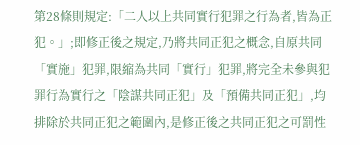第28條則規定:「二人以上共同實行犯罪之行為者,皆為正犯。」;即修正後之規定,乃將共同正犯之概念,自原共同「實施」犯罪,限縮為共同「實行」犯罪,將完全未參與犯罪行為實行之「陰謀共同正犯」及「預備共同正犯」,均排除於共同正犯之範圍內,是修正後之共同正犯之可罰性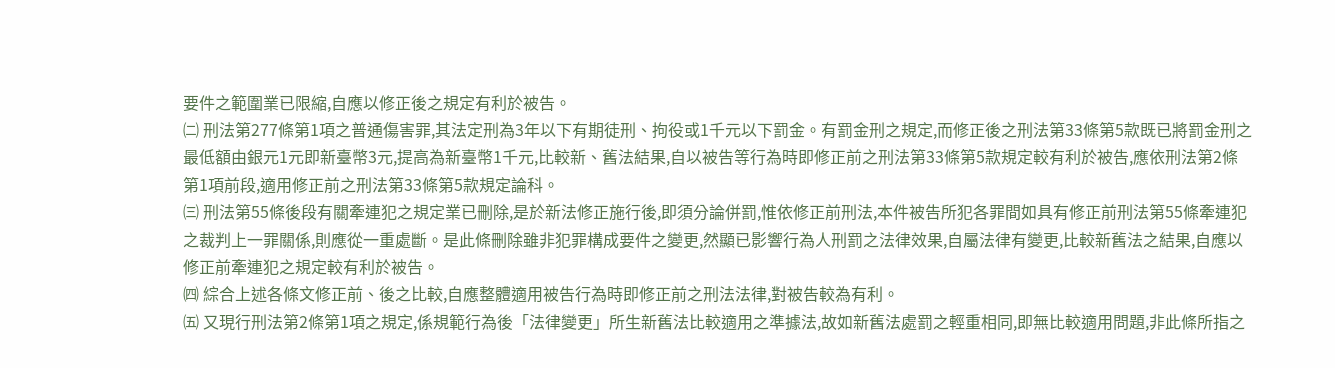要件之範圍業已限縮,自應以修正後之規定有利於被告。
㈡ 刑法第277條第1項之普通傷害罪,其法定刑為3年以下有期徒刑、拘役或1千元以下罰金。有罰金刑之規定,而修正後之刑法第33條第5款既已將罰金刑之最低額由銀元1元即新臺幣3元,提高為新臺幣1千元,比較新、舊法結果,自以被告等行為時即修正前之刑法第33條第5款規定較有利於被告,應依刑法第2條第1項前段,適用修正前之刑法第33條第5款規定論科。
㈢ 刑法第55條後段有關牽連犯之規定業已刪除,是於新法修正施行後,即須分論併罰,惟依修正前刑法,本件被告所犯各罪間如具有修正前刑法第55條牽連犯之裁判上一罪關係,則應從一重處斷。是此條刪除雖非犯罪構成要件之變更,然顯已影響行為人刑罰之法律效果,自屬法律有變更,比較新舊法之結果,自應以修正前牽連犯之規定較有利於被告。
㈣ 綜合上述各條文修正前、後之比較,自應整體適用被告行為時即修正前之刑法法律,對被告較為有利。
㈤ 又現行刑法第2條第1項之規定,係規範行為後「法律變更」所生新舊法比較適用之準據法,故如新舊法處罰之輕重相同,即無比較適用問題,非此條所指之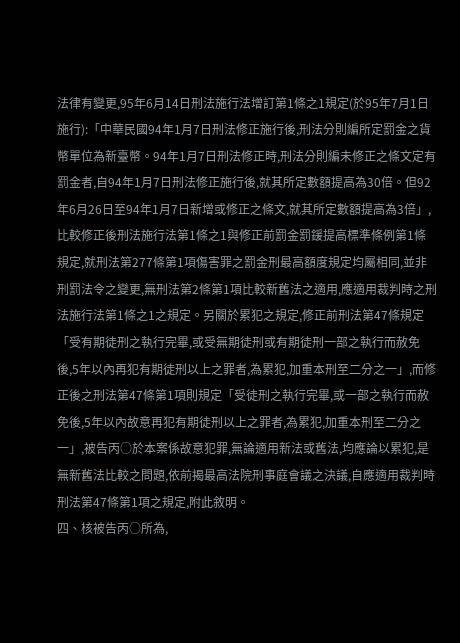法律有變更,95年6月14日刑法施行法增訂第1條之1規定(於95年7月1日施行):「中華民國94年1月7日刑法修正施行後,刑法分則編所定罰金之貨幣單位為新臺幣。94年1月7日刑法修正時,刑法分則編未修正之條文定有罰金者,自94年1月7日刑法修正施行後,就其所定數額提高為30倍。但92年6月26日至94年1月7日新增或修正之條文,就其所定數額提高為3倍」,比較修正後刑法施行法第1條之1與修正前罰金罰鍰提高標準條例第1條規定,就刑法第277條第1項傷害罪之罰金刑最高額度規定均屬相同,並非刑罰法令之變更,無刑法第2條第1項比較新舊法之適用,應適用裁判時之刑法施行法第1條之1之規定。另關於累犯之規定,修正前刑法第47條規定「受有期徒刑之執行完畢,或受無期徒刑或有期徒刑一部之執行而赦免後,5年以內再犯有期徒刑以上之罪者,為累犯,加重本刑至二分之一」,而修正後之刑法第47條第1項則規定「受徒刑之執行完畢,或一部之執行而赦免後,5年以內故意再犯有期徒刑以上之罪者,為累犯,加重本刑至二分之一」,被告丙○於本案係故意犯罪,無論適用新法或舊法,均應論以累犯,是無新舊法比較之問題,依前揭最高法院刑事庭會議之決議,自應適用裁判時刑法第47條第1項之規定,附此敘明。
四、核被告丙○所為,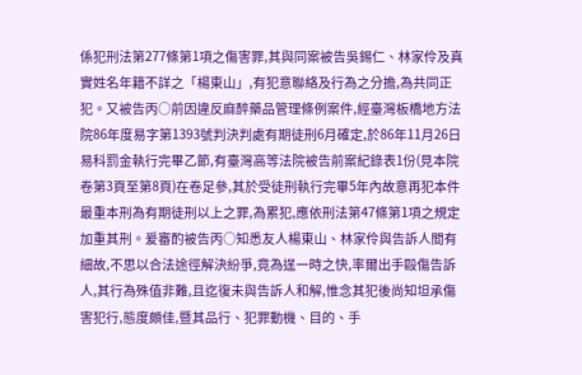係犯刑法第277條第1項之傷害罪,其與同案被告吳錫仁、林家伶及真實姓名年籍不詳之「楊東山」,有犯意聯絡及行為之分擔,為共同正犯。又被告丙○前因違反麻醉藥品管理條例案件,經臺灣板橋地方法院86年度易字第1393號判決判處有期徒刑6月確定,於86年11月26日易科罰金執行完畢乙節,有臺灣高等法院被告前案紀錄表1份(見本院卷第3頁至第8頁)在卷足參,其於受徒刑執行完畢5年內故意再犯本件最重本刑為有期徒刑以上之罪,為累犯,應依刑法第47條第1項之規定加重其刑。爰審酌被告丙○知悉友人楊東山、林家伶與告訴人間有細故,不思以合法途徑解決紛爭,竟為逞一時之快,率爾出手毆傷告訴人,其行為殊值非難,且迄復未與告訴人和解,惟念其犯後尚知坦承傷害犯行,態度頗佳,暨其品行、犯罪動機、目的、手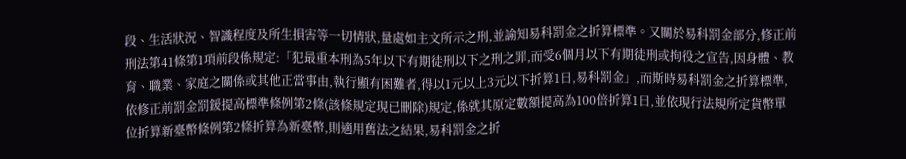段、生活狀況、智識程度及所生損害等一切情狀,量處如主文所示之刑,並諭知易科罰金之折算標準。又關於易科罰金部分,修正前刑法第41條第1項前段係規定:「犯最重本刑為5年以下有期徒刑以下之刑之罪,而受6個月以下有期徒刑或拘役之宣告,因身體、教育、職業、家庭之關係或其他正當事由,執行顯有困難者,得以1元以上3元以下折算1日,易科罰金」,而斯時易科罰金之折算標準,依修正前罰金罰鍰提高標準條例第2條(該條規定現已刪除)規定,係就其原定數額提高為100倍折算1日,並依現行法規所定貨幣單位折算新臺幣條例第2條折算為新臺幣,則適用舊法之結果,易科罰金之折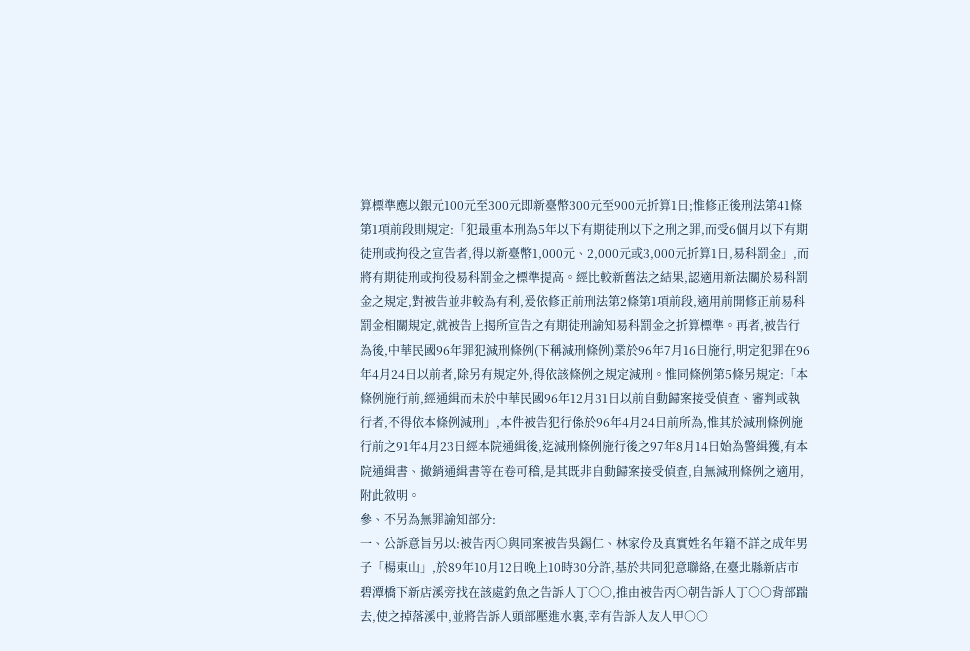算標準應以銀元100元至300元即新臺幣300元至900元折算1日;惟修正後刑法第41條第1項前段則規定:「犯最重本刑為5年以下有期徒刑以下之刑之罪,而受6個月以下有期徒刑或拘役之宣告者,得以新臺幣1,000元、2,000元或3,000元折算1日,易科罰金」,而將有期徒刑或拘役易科罰金之標準提高。經比較新舊法之結果,認適用新法關於易科罰金之規定,對被告並非較為有利,爰依修正前刑法第2條第1項前段,適用前開修正前易科罰金相關規定,就被告上揭所宣告之有期徒刑諭知易科罰金之折算標準。再者,被告行為後,中華民國96年罪犯減刑條例(下稱減刑條例)業於96年7月16日施行,明定犯罪在96年4月24日以前者,除另有規定外,得依該條例之規定減刑。惟同條例第5條另規定:「本條例施行前,經通緝而未於中華民國96年12月31日以前自動歸案接受偵查、審判或執行者,不得依本條例減刑」,本件被告犯行係於96年4月24日前所為,惟其於減刑條例施行前之91年4月23日經本院通緝後,迄減刑條例施行後之97年8月14日始為警緝獲,有本院通緝書、撤銷通緝書等在卷可稽,是其既非自動歸案接受偵查,自無減刑條例之適用,附此敘明。
參、不另為無罪諭知部分:
一、公訴意旨另以:被告丙○與同案被告吳錫仁、林家伶及真實姓名年籍不詳之成年男子「楊東山」,於89年10月12日晚上10時30分許,基於共同犯意聯絡,在臺北縣新店市碧潭橋下新店溪旁找在該處釣魚之告訴人丁○○,推由被告丙○朝告訴人丁○○背部踹去,使之掉落溪中,並將告訴人頭部壓進水裏,幸有告訴人友人甲○○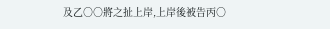及乙○○將之扯上岸,上岸後被告丙○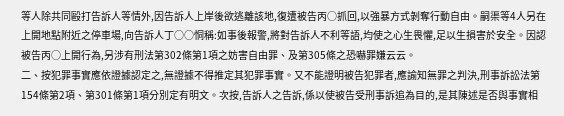等人除共同毆打告訴人等情外,因告訴人上岸後欲逃離該地,復遭被告丙○抓回,以強暴方式剝奪行動自由。嗣渠等4人另在上開地點附近之停車場,向告訴人丁○○恫稱:如事後報警,將對告訴人不利等語,均使之心生畏懼,足以生損害於安全。因認被告丙○上開行為,另涉有刑法第302條第1項之妨害自由罪、及第305條之恐嚇罪嫌云云。
二、按犯罪事實應依證據認定之,無證據不得推定其犯罪事實。又不能證明被告犯罪者,應諭知無罪之判決,刑事訴訟法第154條第2項、第301條第1項分別定有明文。次按,告訴人之告訴,係以使被告受刑事訴追為目的,是其陳述是否與事實相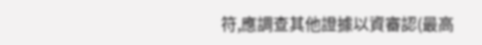符,應調查其他證據以資審認(最高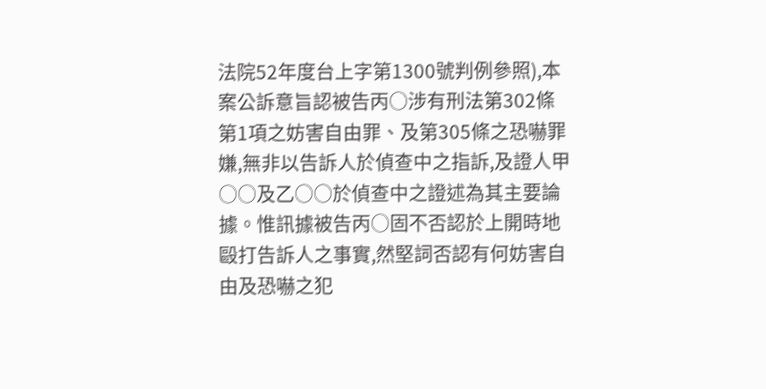法院52年度台上字第1300號判例參照),本案公訴意旨認被告丙○涉有刑法第302條第1項之妨害自由罪、及第305條之恐嚇罪嫌,無非以告訴人於偵查中之指訴,及證人甲○○及乙○○於偵查中之證述為其主要論據。惟訊據被告丙○固不否認於上開時地毆打告訴人之事實,然堅詞否認有何妨害自由及恐嚇之犯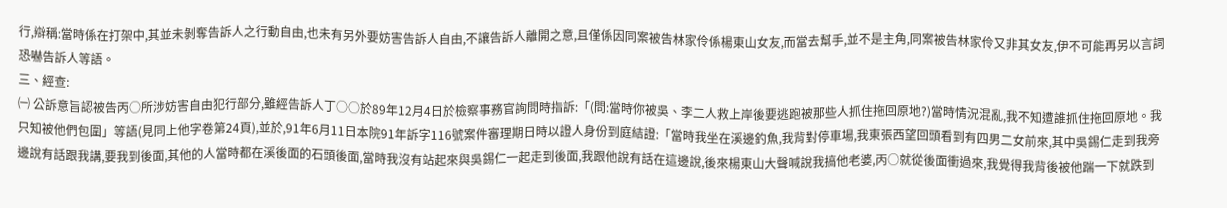行,辯稱:當時係在打架中,其並未剝奪告訴人之行動自由,也未有另外要妨害告訴人自由,不讓告訴人離開之意,且僅係因同案被告林家伶係楊東山女友,而當去幫手,並不是主角,同案被告林家伶又非其女友,伊不可能再另以言詞恐嚇告訴人等語。
三、經查:
㈠ 公訴意旨認被告丙○所涉妨害自由犯行部分,雖經告訴人丁○○於89年12月4日於檢察事務官詢問時指訴:「(問:當時你被吳、李二人救上岸後要逃跑被那些人抓住拖回原地?)當時情況混亂,我不知遭誰抓住拖回原地。我只知被他們包圍」等語(見同上他字卷第24頁),並於,91年6月11日本院91年訴字116號案件審理期日時以證人身份到庭結證:「當時我坐在溪邊釣魚,我背對停車場,我東張西望回頭看到有四男二女前來,其中吳錫仁走到我旁邊說有話跟我講,要我到後面,其他的人當時都在溪後面的石頭後面,當時我沒有站起來與吳錫仁一起走到後面,我跟他說有話在這邊說,後來楊東山大聲喊說我搞他老婆,丙○就從後面衝過來,我覺得我背後被他踹一下就跌到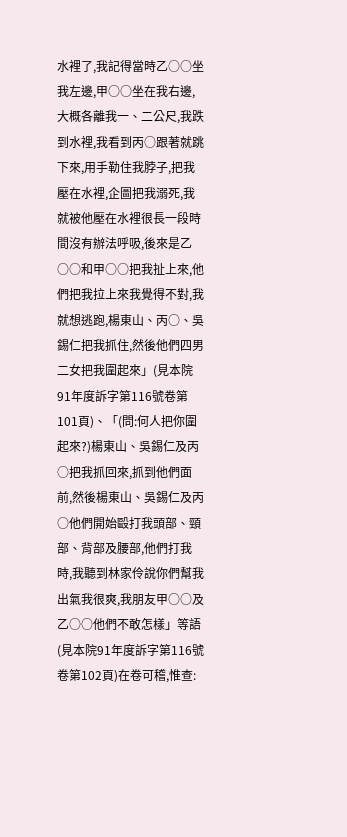水裡了,我記得當時乙○○坐我左邊,甲○○坐在我右邊,大概各離我一、二公尺,我跌到水裡,我看到丙○跟著就跳下來,用手勒住我脖子,把我壓在水裡,企圖把我溺死,我就被他壓在水裡很長一段時間沒有辦法呼吸,後來是乙○○和甲○○把我扯上來,他們把我拉上來我覺得不對,我就想逃跑,楊東山、丙○、吳錫仁把我抓住,然後他們四男二女把我圍起來」(見本院91年度訴字第116號卷第101頁)、「(問:何人把你圍起來?)楊東山、吳錫仁及丙○把我抓回來,抓到他們面前,然後楊東山、吳錫仁及丙○他們開始毆打我頭部、頸部、背部及腰部,他們打我時,我聽到林家伶說你們幫我出氣我很爽,我朋友甲○○及乙○○他們不敢怎樣」等語(見本院91年度訴字第116號卷第102頁)在卷可稽,惟查: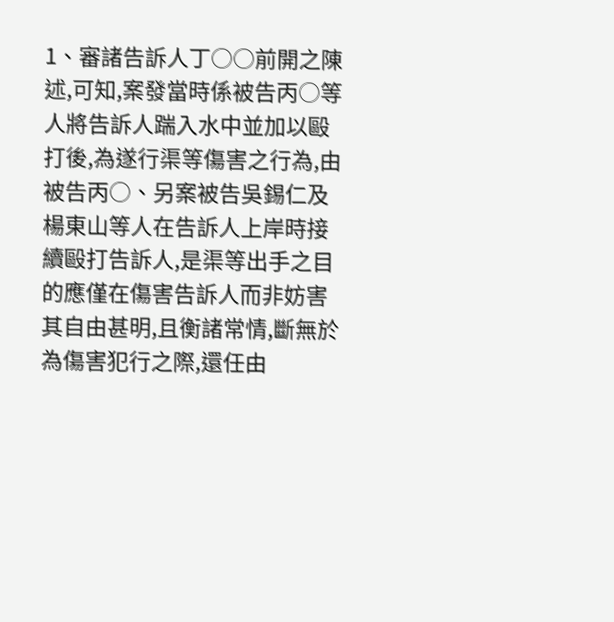1、審諸告訴人丁○○前開之陳述,可知,案發當時係被告丙○等人將告訴人踹入水中並加以毆打後,為遂行渠等傷害之行為,由被告丙○、另案被告吳錫仁及楊東山等人在告訴人上岸時接續毆打告訴人,是渠等出手之目的應僅在傷害告訴人而非妨害其自由甚明,且衡諸常情,斷無於為傷害犯行之際,還任由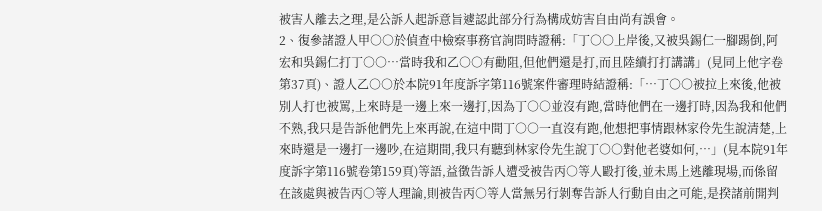被害人離去之理,是公訴人起訴意旨遽認此部分行為構成妨害自由尚有誤會。
2、復參諸證人甲○○於偵查中檢察事務官詢問時證稱:「丁○○上岸後,又被吳錫仁一腳踢倒,阿宏和吳錫仁打丁○○…當時我和乙○○有勸阻,但他們還是打,而且陸續打打講講」(見同上他字卷第37頁)、證人乙○○於本院91年度訴字第116號案件審理時結證稱:「…丁○○被拉上來後,他被別人打也被罵,上來時是一邊上來一邊打,因為丁○○並沒有跑,當時他們在一邊打時,因為我和他們不熟,我只是告訴他們先上來再說,在這中間丁○○一直沒有跑,他想把事情跟林家伶先生說清楚,上來時還是一邊打一邊吵,在這期間,我只有聽到林家伶先生說丁○○對他老婆如何,…」(見本院91年度訴字第116號卷第159頁)等語,益徵告訴人遭受被告丙○等人毆打後,並未馬上逃離現場,而係留在該處與被告丙○等人理論,則被告丙○等人當無另行剝奪告訴人行動自由之可能,是揆諸前開判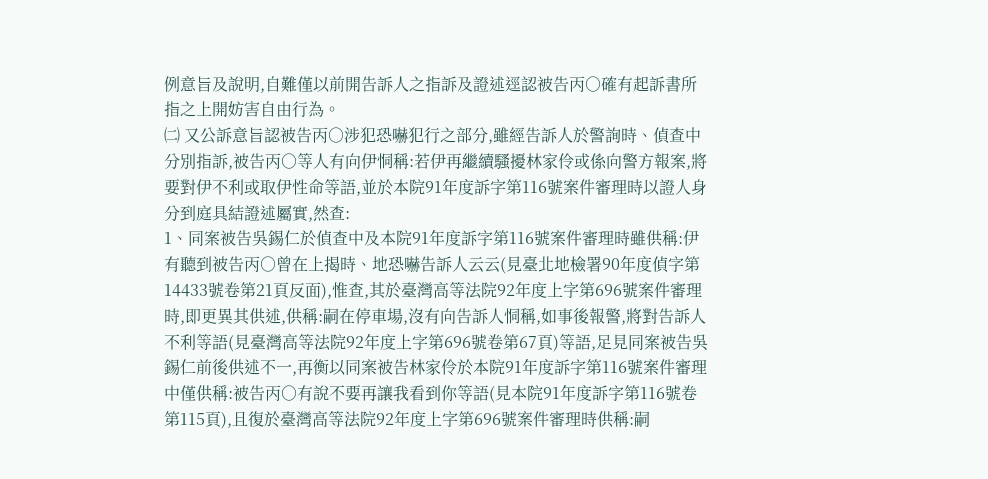例意旨及說明,自難僅以前開告訴人之指訴及證述逕認被告丙○確有起訴書所指之上開妨害自由行為。
㈡ 又公訴意旨認被告丙○涉犯恐嚇犯行之部分,雖經告訴人於警詢時、偵查中分別指訴,被告丙○等人有向伊恫稱:若伊再繼續騷擾林家伶或係向警方報案,將要對伊不利或取伊性命等語,並於本院91年度訴字第116號案件審理時以證人身分到庭具結證述屬實,然查:
1、同案被告吳錫仁於偵查中及本院91年度訴字第116號案件審理時雖供稱:伊有聽到被告丙○曾在上揭時、地恐嚇告訴人云云(見臺北地檢署90年度偵字第14433號卷第21頁反面),惟查,其於臺灣高等法院92年度上字第696號案件審理時,即更異其供述,供稱:嗣在停車場,沒有向告訴人恫稱,如事後報警,將對告訴人不利等語(見臺灣高等法院92年度上字第696號卷第67頁)等語,足見同案被告吳錫仁前後供述不一,再衡以同案被告林家伶於本院91年度訴字第116號案件審理中僅供稱:被告丙○有說不要再讓我看到你等語(見本院91年度訴字第116號卷第115頁),且復於臺灣高等法院92年度上字第696號案件審理時供稱:嗣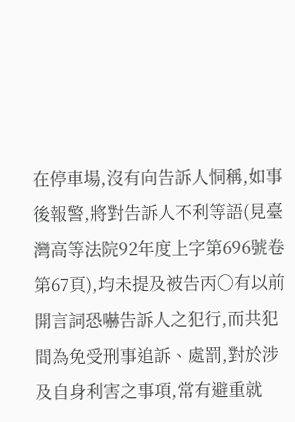在停車場,沒有向告訴人恫稱,如事後報警,將對告訴人不利等語(見臺灣高等法院92年度上字第696號卷第67頁),均未提及被告丙○有以前開言詞恐嚇告訴人之犯行,而共犯間為免受刑事追訴、處罰,對於涉及自身利害之事項,常有避重就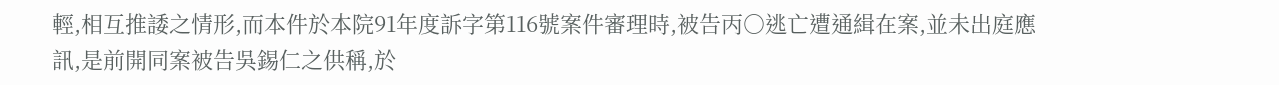輕,相互推諉之情形,而本件於本院91年度訴字第116號案件審理時,被告丙○逃亡遭通緝在案,並未出庭應訊,是前開同案被告吳錫仁之供稱,於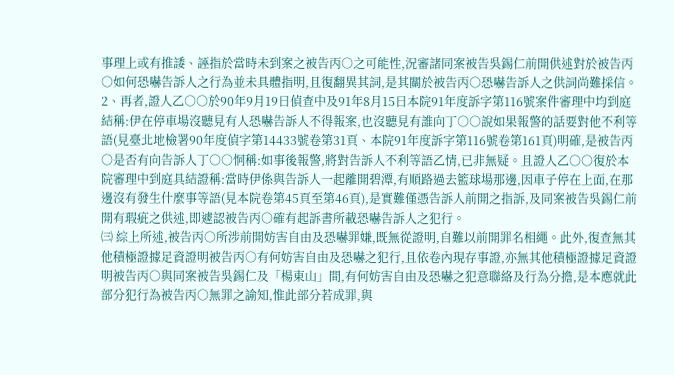事理上或有推諉、誣指於當時未到案之被告丙○之可能性,況審諸同案被告吳錫仁前開供述對於被告丙○如何恐嚇告訴人之行為並未具體指明,且復翻異其詞,是其關於被告丙○恐嚇告訴人之供詞尚難採信。
2、再者,證人乙○○於90年9月19日偵查中及91年8月15日本院91年度訴字第116號案件審理中均到庭結稱:伊在停車場沒聽見有人恐嚇告訴人不得報案,也沒聽見有誰向丁○○說如果報警的話要對他不利等語(見臺北地檢署90年度偵字第14433號卷第31頁、本院91年度訴字第116號卷第161頁)明確,是被告丙○是否有向告訴人丁○○恫稱:如事後報警,將對告訴人不利等語乙情,已非無疑。且證人乙○○復於本院審理中到庭具結證稱:當時伊係與告訴人一起離開碧潭,有順路過去籃球場那邊,因車子停在上面,在那邊沒有發生什麼事等語(見本院卷第45頁至第46頁),是實難僅憑告訴人前開之指訴,及同案被告吳錫仁前開有瑕疵之供述,即遽認被告丙○確有起訴書所載恐嚇告訴人之犯行。
㈢ 綜上所述,被告丙○所涉前開妨害自由及恐嚇罪嫌,既無從證明,自難以前開罪名相繩。此外,復查無其他積極證據足資證明被告丙○有何妨害自由及恐嚇之犯行,且依卷內現存事證,亦無其他積極證據足資證明被告丙○與同案被告吳錫仁及「楊東山」間,有何妨害自由及恐嚇之犯意聯絡及行為分擔,是本應就此部分犯行為被告丙○無罪之諭知,惟此部分若成罪,與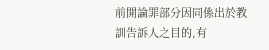前開論罪部分因同係出於教訓告訴人之目的,有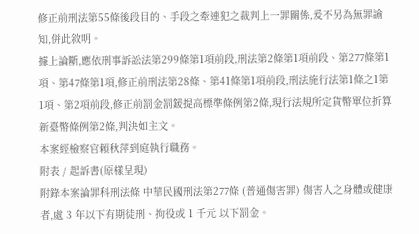修正前刑法第55條後段目的、手段之牽連犯之裁判上一罪關係,爰不另為無罪諭知,併此敘明。
據上論斷,應依刑事訴訟法第299條第1項前段,刑法第2條第1項前段、第277條第1項、第47條第1項,修正前刑法第28條、第41條第1項前段,刑法施行法第1條之1第1項、第2項前段,修正前罰金罰鍰提高標準條例第2條,現行法規所定貨幣單位折算新臺幣條例第2條,判決如主文。
本案經檢察官賴秋萍到庭執行職務。
附表 / 起訴書(原樣呈現)
附錄本案論罪科刑法條 中華民國刑法第277條 (普通傷害罪) 傷害人之身體或健康者,處 3 年以下有期徒刑、拘役或 1 千元 以下罰金。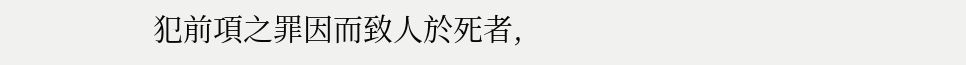犯前項之罪因而致人於死者,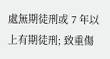處無期徒刑或 7 年以上有期徒刑; 致重傷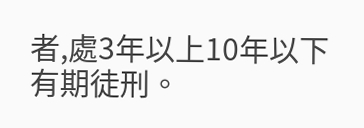者,處3年以上10年以下有期徒刑。